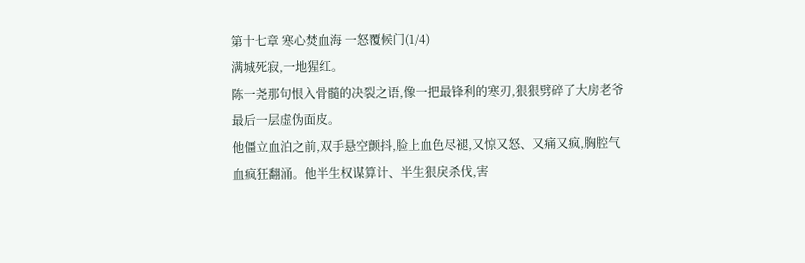第十七章 寒心焚血海 一怒覆候门(1/4)
满城死寂,一地猩红。
陈一尧那句恨入骨髓的决裂之语,像一把最锋利的寒刃,狠狠劈碎了大房老爷最后一层虚伪面皮。
他僵立血泊之前,双手悬空颤抖,脸上血色尽褪,又惊又怒、又痛又疯,胸腔气血疯狂翻涌。他半生权谋算计、半生狠戾杀伐,害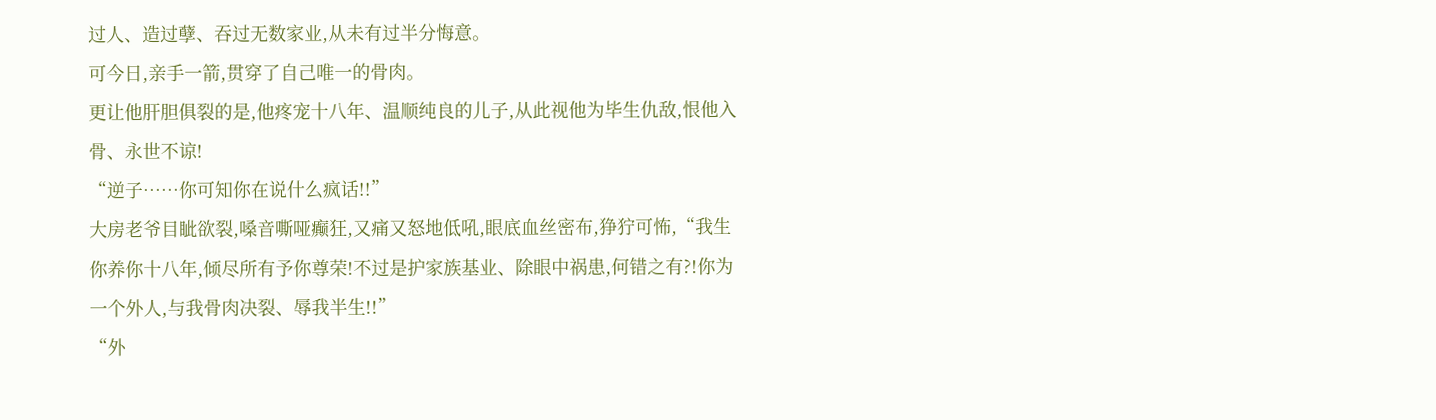过人、造过孽、吞过无数家业,从未有过半分悔意。
可今日,亲手一箭,贯穿了自己唯一的骨肉。
更让他肝胆俱裂的是,他疼宠十八年、温顺纯良的儿子,从此视他为毕生仇敌,恨他入骨、永世不谅!
“逆子……你可知你在说什么疯话!!”
大房老爷目眦欲裂,嗓音嘶哑癫狂,又痛又怒地低吼,眼底血丝密布,狰狞可怖,“我生你养你十八年,倾尽所有予你尊荣!不过是护家族基业、除眼中祸患,何错之有?!你为一个外人,与我骨肉决裂、辱我半生!!”
“外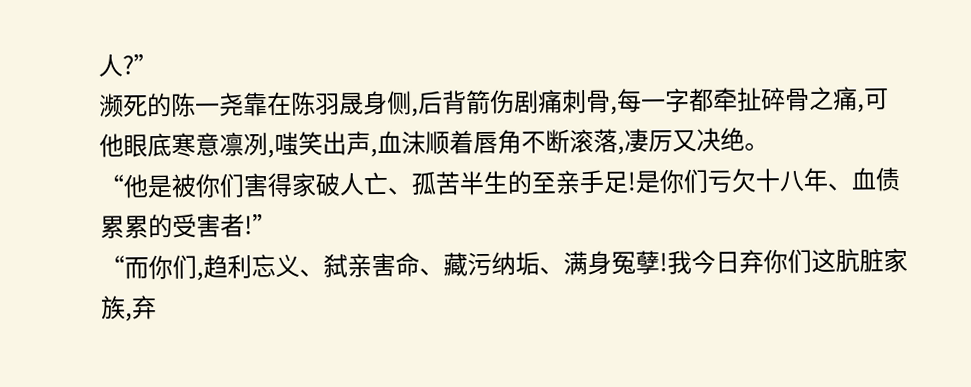人?”
濒死的陈一尧靠在陈羽晟身侧,后背箭伤剧痛刺骨,每一字都牵扯碎骨之痛,可他眼底寒意凛冽,嗤笑出声,血沫顺着唇角不断滚落,凄厉又决绝。
“他是被你们害得家破人亡、孤苦半生的至亲手足!是你们亏欠十八年、血债累累的受害者!”
“而你们,趋利忘义、弑亲害命、藏污纳垢、满身冤孽!我今日弃你们这肮脏家族,弃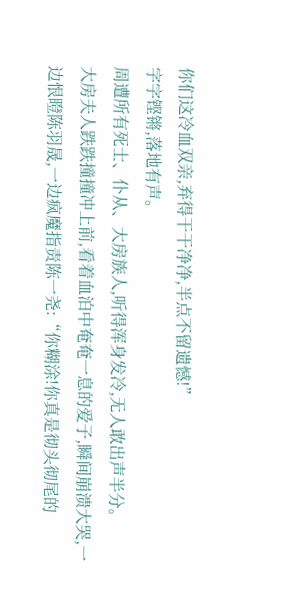你们这冷血双亲,弃得干干净净,半点不留遗憾!”
字字铿锵,落地有声。
周遭所有死士、仆从、大房族人,听得浑身发冷,无人敢出声半分。
大房夫人跌跌撞撞冲上前,看着血泊中奄奄一息的爱子,瞬间崩溃大哭,一边恨瞪陈羽晟,一边疯魔指责陈一尧:“你糊涂!你真是彻头彻尾的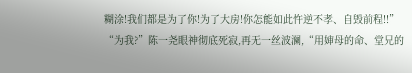糊涂!我们都是为了你!为了大房!你怎能如此忤逆不孝、自毁前程!!”
“为我?”陈一尧眼神彻底死寂,再无一丝波澜,“用婶母的命、堂兄的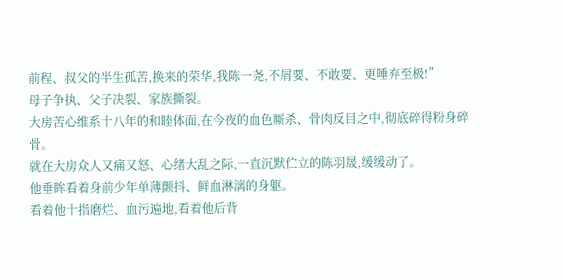前程、叔父的半生孤苦,换来的荣华,我陈一尧,不屑要、不敢要、更唾弃至极!”
母子争执、父子决裂、家族撕裂。
大房苦心维系十八年的和睦体面,在今夜的血色厮杀、骨肉反目之中,彻底碎得粉身碎骨。
就在大房众人又痛又怒、心绪大乱之际,一直沉默伫立的陈羽晟,缓缓动了。
他垂眸看着身前少年单薄颤抖、鲜血淋漓的身躯。
看着他十指磨烂、血污遍地,看着他后背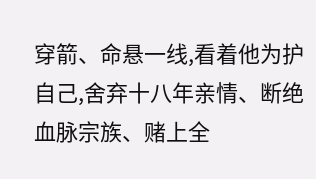穿箭、命悬一线,看着他为护自己,舍弃十八年亲情、断绝血脉宗族、赌上全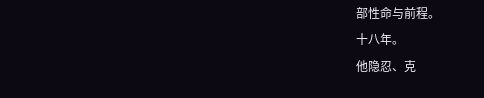部性命与前程。
十八年。
他隐忍、克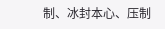制、冰封本心、压制